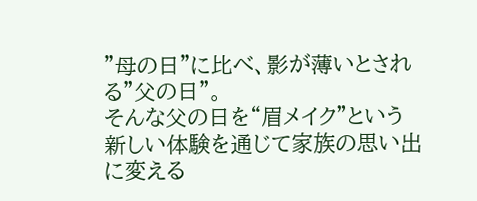”母の日”に比べ、影が薄いとされる”父の日”。
そんな父の日を“眉メイク”という新しい体験を通じて家族の思い出に変える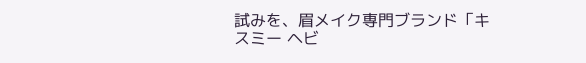試みを、眉メイク専門ブランド「キスミー ヘビ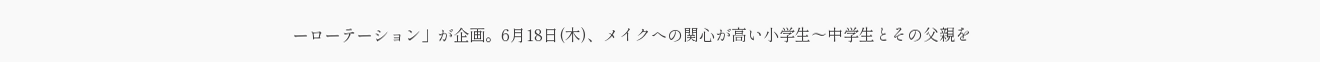ーローテーション」が企画。6月18日(木)、メイクへの関心が高い小学生〜中学生とその父親を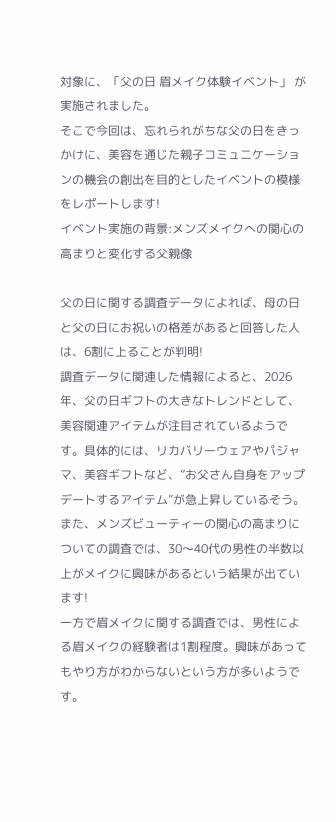対象に、「父の日 眉メイク体験イベント」 が実施されました。
そこで今回は、忘れられがちな父の日をきっかけに、美容を通じた親子コミュニケーションの機会の創出を目的としたイベントの模様をレポートします!
イベント実施の背景:メンズメイクへの関心の高まりと変化する父親像

父の日に関する調査データによれば、母の日と父の日にお祝いの格差があると回答した人は、6割に上ることが判明!
調査データに関連した情報によると、2026年、父の日ギフトの大きなトレンドとして、美容関連アイテムが注目されているようです。具体的には、リカバリーウェアやパジャマ、美容ギフトなど、”お父さん自身をアップデートするアイテム”が急上昇しているそう。
また、メンズビューティーの関心の高まりについての調査では、30〜40代の男性の半数以上がメイクに興味があるという結果が出ています!
一方で眉メイクに関する調査では、男性による眉メイクの経験者は1割程度。興味があってもやり方がわからないという方が多いようです。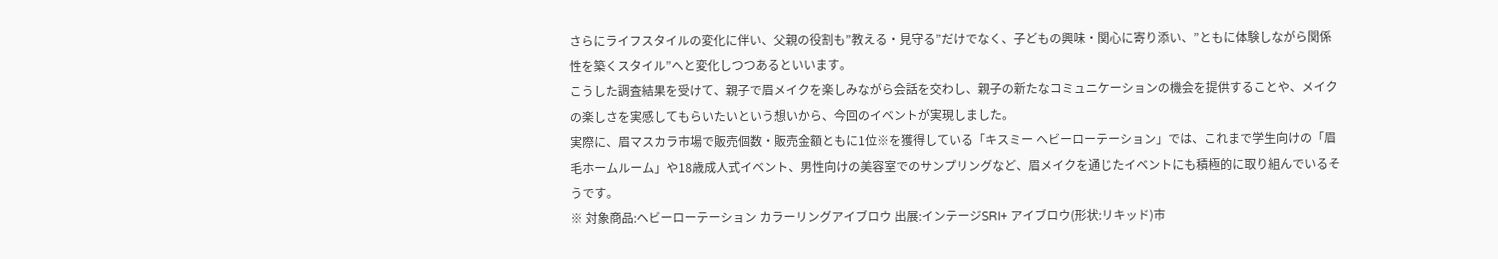さらにライフスタイルの変化に伴い、父親の役割も”教える・見守る”だけでなく、子どもの興味・関心に寄り添い、”ともに体験しながら関係性を築くスタイル”へと変化しつつあるといいます。
こうした調査結果を受けて、親子で眉メイクを楽しみながら会話を交わし、親子の新たなコミュニケーションの機会を提供することや、メイクの楽しさを実感してもらいたいという想いから、今回のイベントが実現しました。
実際に、眉マスカラ市場で販売個数・販売金額ともに1位※を獲得している「キスミー ヘビーローテーション」では、これまで学生向けの「眉毛ホームルーム」や18歳成人式イベント、男性向けの美容室でのサンプリングなど、眉メイクを通じたイベントにも積極的に取り組んでいるそうです。
※ 対象商品:ヘビーローテーション カラーリングアイブロウ 出展:インテージSRI+ アイブロウ(形状:リキッド)市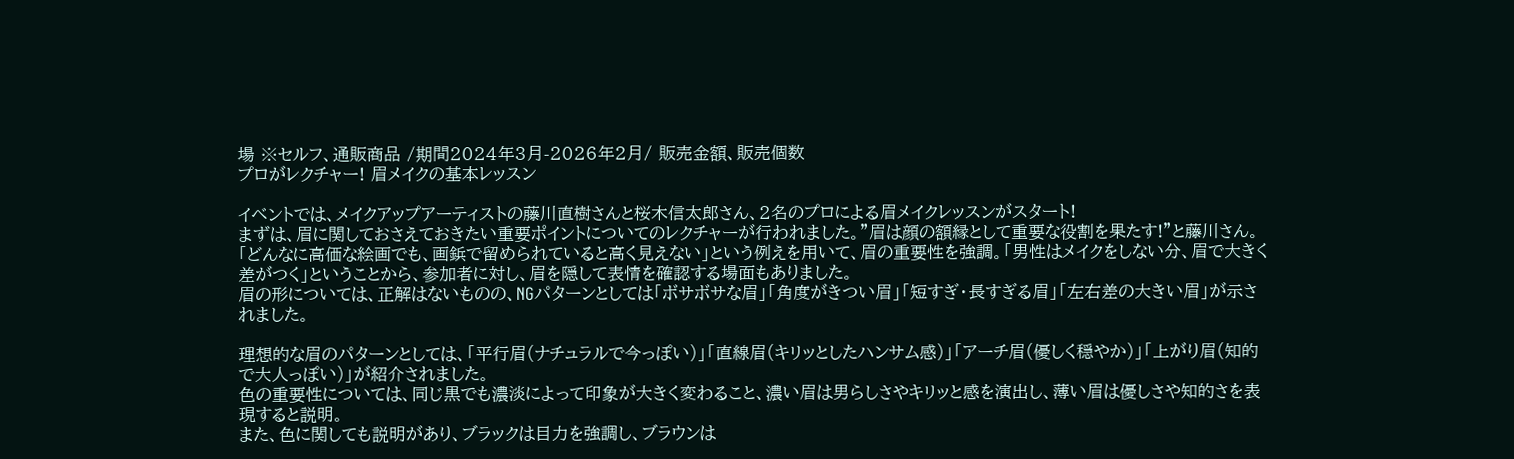場 ※セルフ、通販商品 /期間2024年3月-2026年2月/ 販売金額、販売個数
プロがレクチャー! 眉メイクの基本レッスン

イベントでは、メイクアップアーティストの藤川直樹さんと桜木信太郎さん、2名のプロによる眉メイクレッスンがスタート!
まずは、眉に関しておさえておきたい重要ポイントについてのレクチャーが行われました。”眉は顔の額縁として重要な役割を果たす!”と藤川さん。
「どんなに高価な絵画でも、画鋲で留められていると高く見えない」という例えを用いて、眉の重要性を強調。「男性はメイクをしない分、眉で大きく差がつく」ということから、参加者に対し、眉を隠して表情を確認する場面もありました。
眉の形については、正解はないものの、NGパターンとしては「ボサボサな眉」「角度がきつい眉」「短すぎ・長すぎる眉」「左右差の大きい眉」が示されました。

理想的な眉のパターンとしては、「平行眉(ナチュラルで今っぽい)」「直線眉(キリッとしたハンサム感)」「アーチ眉(優しく穏やか)」「上がり眉(知的で大人っぽい)」が紹介されました。
色の重要性については、同じ黒でも濃淡によって印象が大きく変わること、濃い眉は男らしさやキリッと感を演出し、薄い眉は優しさや知的さを表現すると説明。
また、色に関しても説明があり、ブラックは目力を強調し、ブラウンは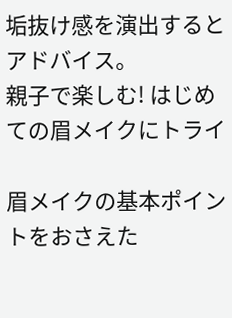垢抜け感を演出するとアドバイス。
親子で楽しむ! はじめての眉メイクにトライ

眉メイクの基本ポイントをおさえた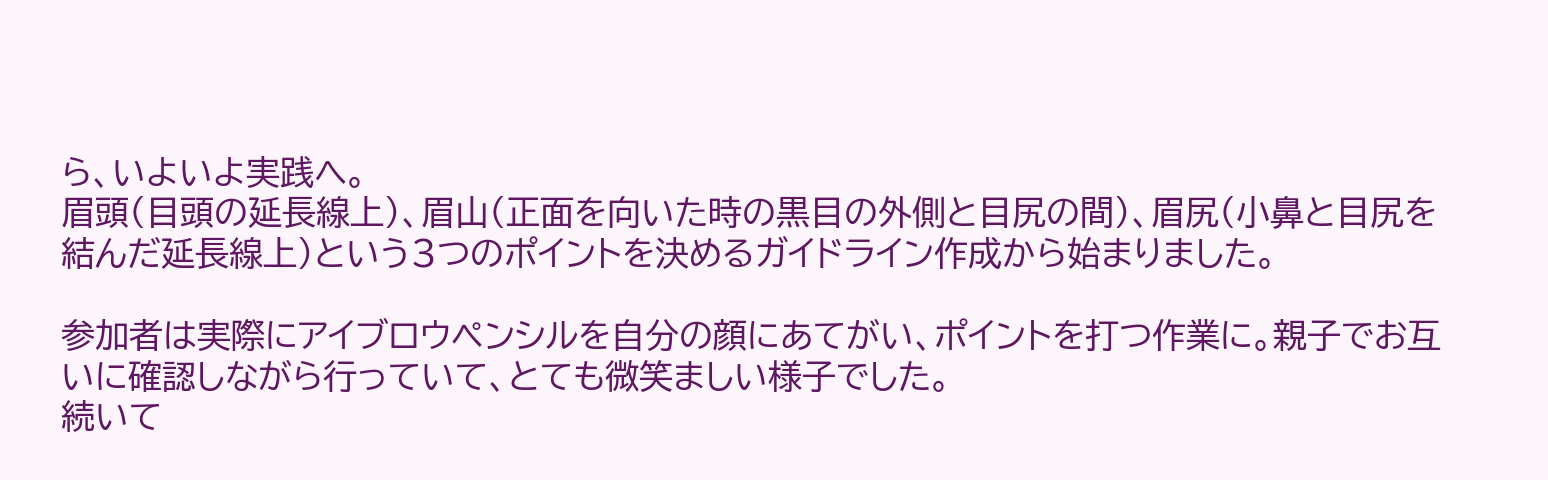ら、いよいよ実践へ。
眉頭(目頭の延長線上)、眉山(正面を向いた時の黒目の外側と目尻の間)、眉尻(小鼻と目尻を結んだ延長線上)という3つのポイントを決めるガイドライン作成から始まりました。

参加者は実際にアイブロウペンシルを自分の顔にあてがい、ポイントを打つ作業に。親子でお互いに確認しながら行っていて、とても微笑ましい様子でした。
続いて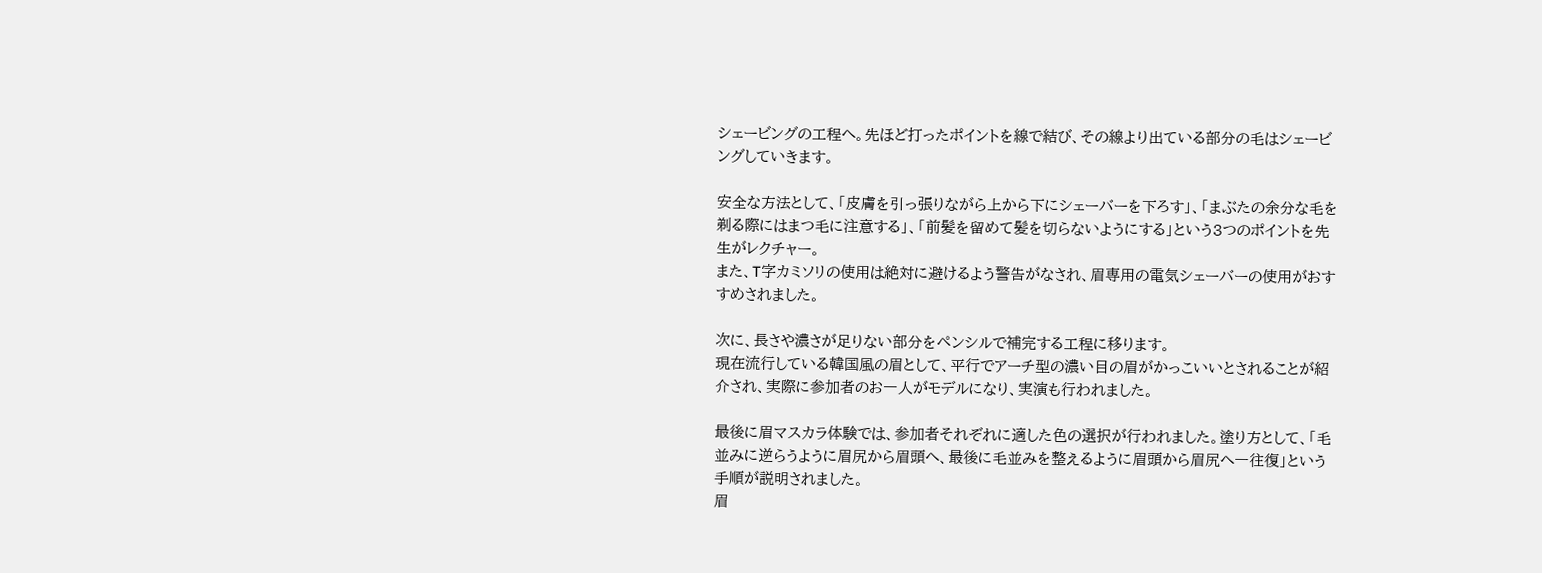シェービングの工程へ。先ほど打ったポイントを線で結び、その線より出ている部分の毛はシェービングしていきます。

安全な方法として、「皮膚を引っ張りながら上から下にシェーバーを下ろす」、「まぶたの余分な毛を剃る際にはまつ毛に注意する」、「前髪を留めて髪を切らないようにする」という3つのポイントを先生がレクチャー。
また、T字カミソリの使用は絶対に避けるよう警告がなされ、眉専用の電気シェーバーの使用がおすすめされました。

次に、長さや濃さが足りない部分をペンシルで補完する工程に移ります。
現在流行している韓国風の眉として、平行でアーチ型の濃い目の眉がかっこいいとされることが紹介され、実際に参加者のお一人がモデルになり、実演も行われました。

最後に眉マスカラ体験では、参加者それぞれに適した色の選択が行われました。塗り方として、「毛並みに逆らうように眉尻から眉頭へ、最後に毛並みを整えるように眉頭から眉尻へ一往復」という手順が説明されました。
眉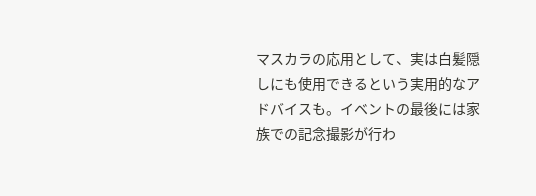マスカラの応用として、実は白髪隠しにも使用できるという実用的なアドバイスも。イベントの最後には家族での記念撮影が行わ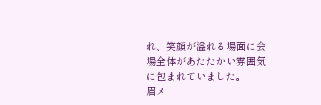れ、笑顔が溢れる場面に会場全体があたたかい雰囲気に包まれていました。
眉メ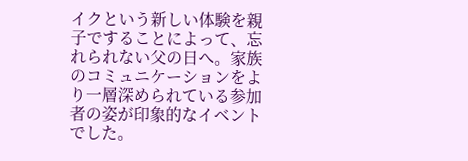イクという新しい体験を親子ですることによって、忘れられない父の日へ。家族のコミュニケーションをより一層深められている参加者の姿が印象的なイベントでした。